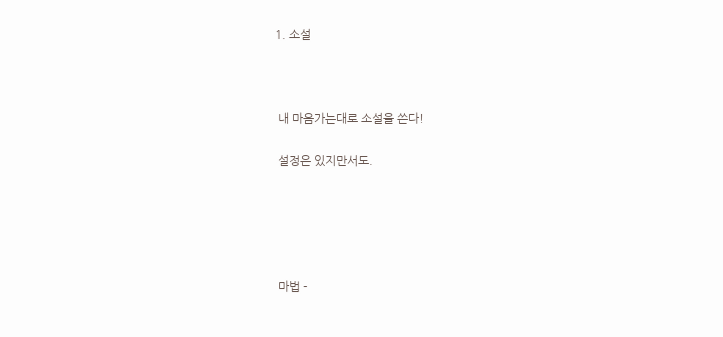1. 소설



 내 마음가는대로 소설을 쓴다!

 설정은 있지만서도.





 마법 -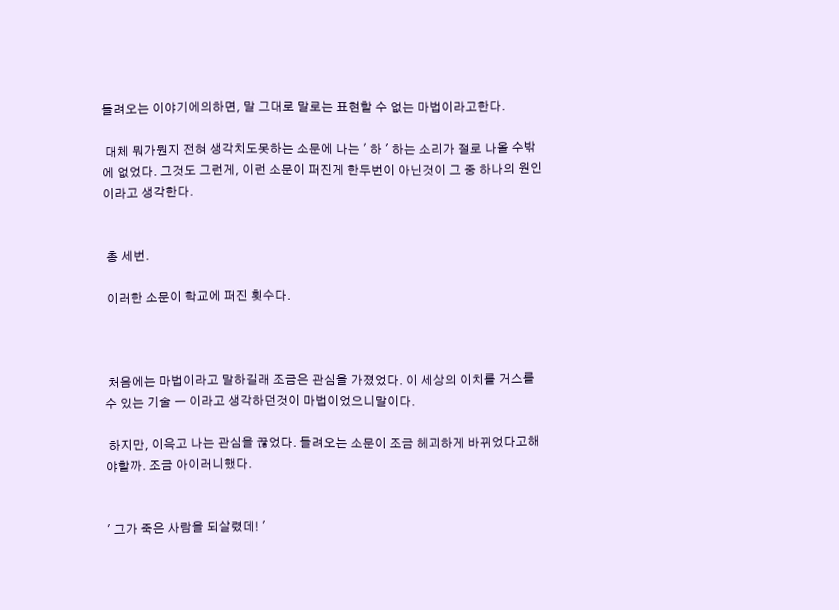들려오는 이야기에의하면, 말 그대로 말로는 표현할 수 없는 마법이라고한다.

 대체 뭐가뭔지 전혀 생각치도못하는 소문에 나는 ' 하 ' 하는 소리가 절로 나올 수밖에 없었다. 그것도 그런게, 이런 소문이 퍼진게 한두번이 아닌것이 그 중 하나의 원인이라고 생각한다.


 총 세번.

 이러한 소문이 학교에 퍼진 횟수다.



 처음에는 마법이라고 말하길래 조금은 관심을 가졌었다. 이 세상의 이치를 거스를 수 있는 기술 ㅡ 이라고 생각하던것이 마법이었으니말이다.

 하지만, 이윽고 나는 관심을 끊었다. 들려오는 소문이 조금 헤괴하게 바뀌었다고해야할까. 조금 아이러니했다.


' 그가 죽은 사람을 되살렸데! '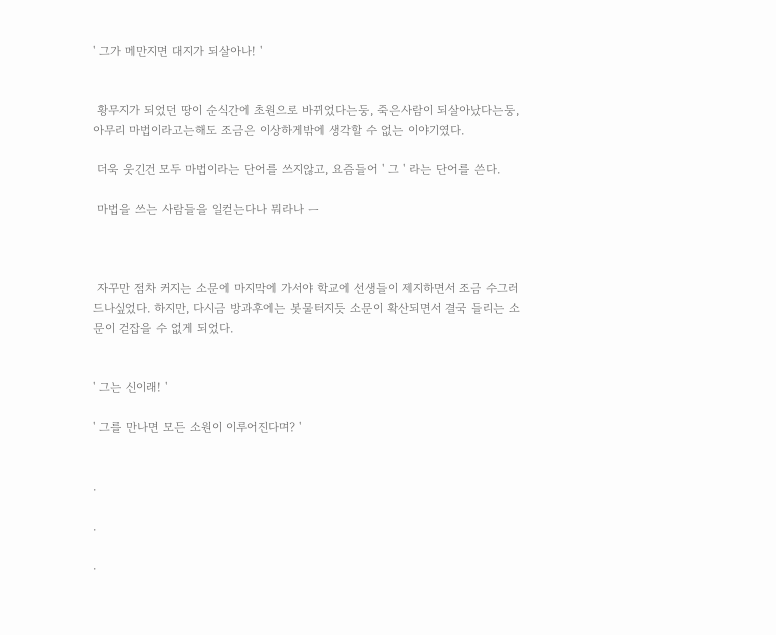' 그가 메만지면 대지가 되살아나! '


 황무지가 되었던 땅이 순식간에 초원으로 바뀌었다는둥, 죽은사람이 되살아났다는둥, 아무리 마법이라고는해도 조금은 이상하게밖에 생각할 수 없는 이야기였다.

 더욱 웃긴건 모두 마법이라는 단어를 쓰지않고, 요즘들어 ' 그 ' 라는 단어를 쓴다.

 마법을 쓰는 사람들을 일컫는다나 뭐라나 ㅡ



 자꾸만 점차 커지는 소문에 마지막에 가서야 학교에 선생들이 제지하면서 조금 수그러드나싶었다. 하지만, 다시금 방과후에는 봇물터지듯 소문이 확산되면서 결국 들리는 소문이 걷잡을 수 없게 되었다.


' 그는 신이래! '

' 그를 만나면 모든 소원이 이루어진다며? '


.

.

.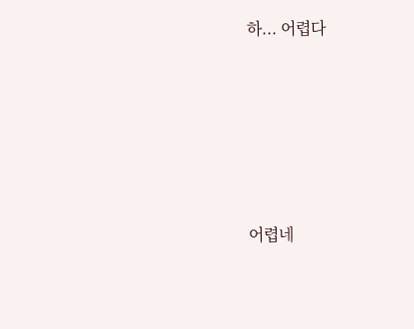하... 어렵다





어렵네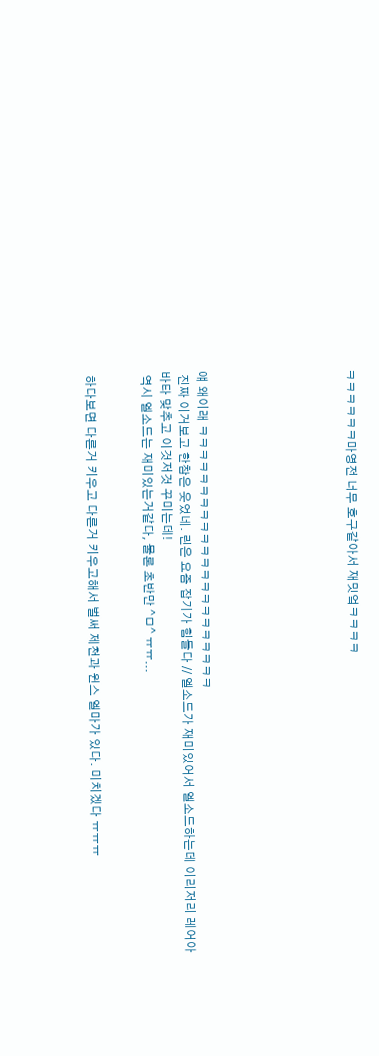ㅋㅋㅋㅋㅋㅋ마영전 너무 호구같아서 재밋엌ㅋㅋㅋㅋ







얘 왜이래 ㅋㅋㅋㅋㅋㅋㅋㅋㅋㅋㅋㅋㅋㅋㅋㅋㅋㅋㅋㅋㅋㅋ
 진짜 이거보고 한참은 웃었네. 린은 요즘 잡기가 힘들다 // 엘소드가 재미있어서 엘소드하는데 이리저리 레어아바타 맞추고 이것저것 꾸미는데!
 역시 엘소드는 재미있는거같다, 물론 초반만 ^ㅁ^ ㅠㅠ...


 하다보면 다른거 키우고 다른거 키우고해서 벌써 제천과 윈스 엘마가 있다. 미치겠다 ㅠㅠㅠ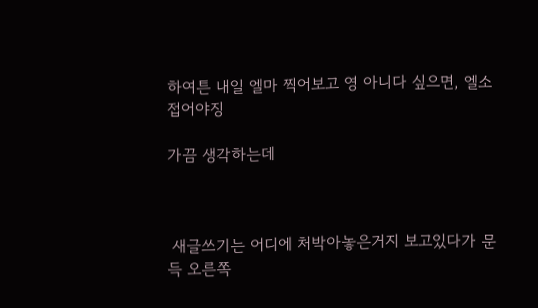하여튼 내일 엘마 찍어보고 영 아니다 싶으면, 엘소 접어야징

가끔 생각하는데



 새글쓰기는 어디에 처박아놓은거지 보고있다가 문득 오른쪽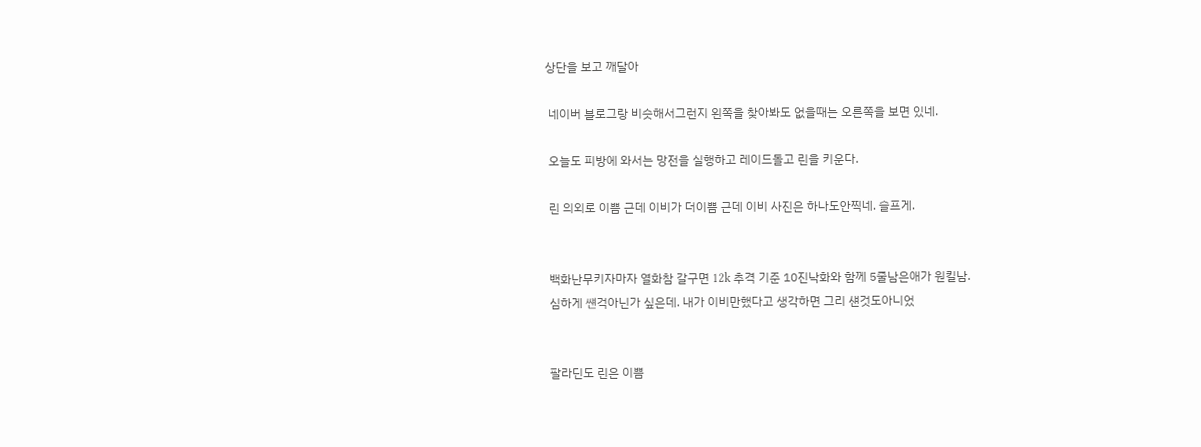상단을 보고 깨달아

 네이버 블로그랑 비슷해서그런지 왼쪽을 찾아봐도 없을때는 오른쪽을 보면 있네.

 오늘도 피방에 와서는 망전을 실행하고 레이드돌고 린을 키운다.

 린 의외로 이쁨 근데 이비가 더이쁨 근데 이비 사진은 하나도안찍네. 슬프게.


 백화난무키자마자 열화참 갈구면 12k 추격 기준 10진낙화와 함께 5줄남은애가 원킬남.
 심하게 썐걱아닌가 싶은데. 내가 이비만했다고 생각하면 그리 섄것도아니었


 팔라딘도 린은 이쁨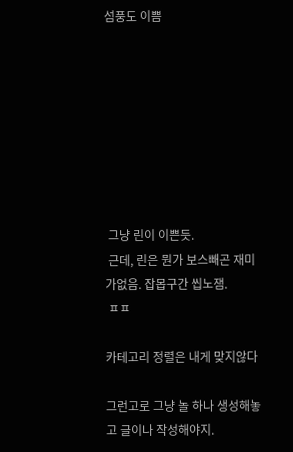섬풍도 이쁨








 그냥 린이 이쁜듯.
 근데, 린은 뭔가 보스빼곤 재미가없음. 잡몹구간 씹노잼.
 ㅍㅍ

카테고리 정렬은 내게 맞지않다

그런고로 그냥 놀 하나 생성해놓고 글이나 작성해야지.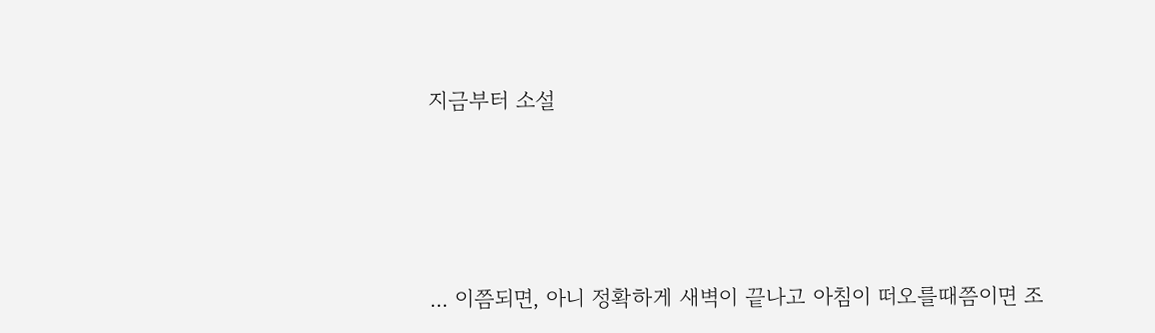지금부터 소설




... 이쯤되면, 아니 정확하게 새벽이 끝나고 아침이 떠오를때쯤이면 조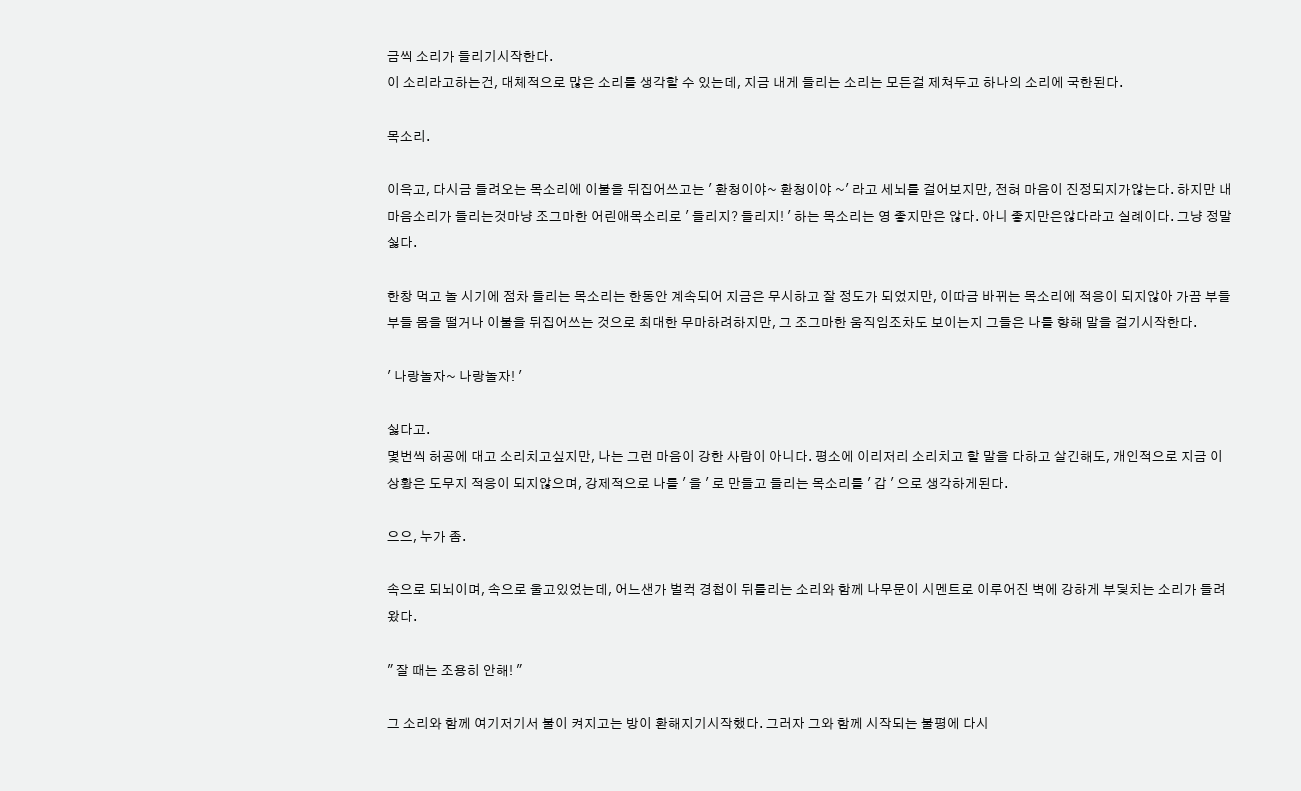금씩 소리가 들리기시작한다.
이 소리라고하는건, 대체적으로 많은 소리를 생각할 수 있는데, 지금 내게 들리는 소리는 모든걸 제쳐두고 하나의 소리에 국한된다.

목소리.

이윽고, 다시금 들려오는 목소리에 이불을 뒤집어쓰고는 ' 환청이야~ 환청이야 ~' 라고 세뇌를 걸어보지만, 전혀 마음이 진정되지가않는다. 하지만 내 마음소리가 들리는것마냥 조그마한 어린애목소리로 ' 들리지? 들리지! ' 하는 목소리는 영 좋지만은 않다. 아니 좋지만은않다라고 실례이다. 그냥 정말 싫다.

한창 먹고 놀 시기에 점차 들리는 목소리는 한동안 계속되어 지금은 무시하고 잘 정도가 되었지만, 이따금 바뀌는 목소리에 적응이 되지않아 가끔 부들부들 몸을 떨거나 이불을 뒤집어쓰는 것으로 최대한 무마하려하지만, 그 조그마한 움직임조차도 보이는지 그들은 나를 향해 말을 걸기시작한다.

' 나랑놀자~ 나랑놀자! '

싫다고.
몇번씩 허공에 대고 소리치고싶지만, 나는 그런 마음이 강한 사람이 아니다. 평소에 이리저리 소리치고 할 말을 다하고 살긴해도, 개인적으로 지금 이 상황은 도무지 적응이 되지않으며, 강제적으로 나를 ' 을 ' 로 만들고 들리는 목소리를 ' 갑 ' 으로 생각하게된다.

으으, 누가 좀.

속으로 되뇌이며, 속으로 울고있었는데, 어느샌가 벌컥 경첩이 뒤틀리는 소리와 함께 나무문이 시멘트로 이루어진 벽에 강하게 부딫치는 소리가 들려왔다.

" 잘 때는 조용히 안해! "

그 소리와 함께 여기저기서 불이 켜지고는 방이 환해지기시작했다. 그러자 그와 함께 시작되는 불평에 다시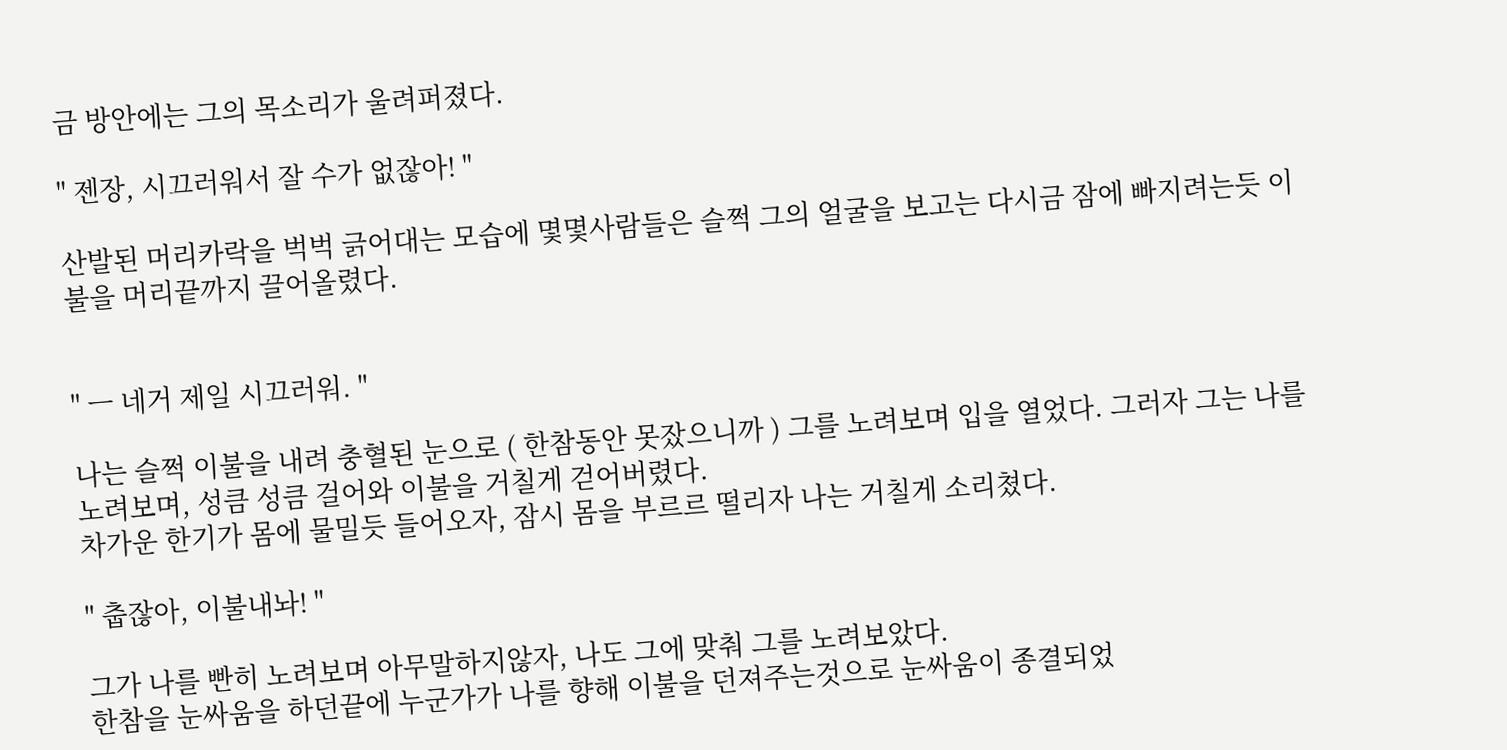금 방안에는 그의 목소리가 울려퍼졌다.

" 젠장, 시끄러워서 잘 수가 없잖아! "

산발된 머리카락을 벅벅 긁어대는 모습에 몇몇사람들은 슬쩍 그의 얼굴을 보고는 다시금 잠에 빠지려는듯 이불을 머리끝까지 끌어올렸다.


" ㅡ 네거 제일 시끄러워. "

나는 슬쩍 이불을 내려 충혈된 눈으로 ( 한참동안 못잤으니까 ) 그를 노려보며 입을 열었다. 그러자 그는 나를 노려보며, 성큼 성큼 걸어와 이불을 거칠게 걷어버렸다.
차가운 한기가 몸에 물밀듯 들어오자, 잠시 몸을 부르르 떨리자 나는 거칠게 소리쳤다.

" 춥잖아, 이불내놔! "

그가 나를 빤히 노려보며 아무말하지않자, 나도 그에 맞춰 그를 노려보았다.
한참을 눈싸움을 하던끝에 누군가가 나를 향해 이불을 던져주는것으로 눈싸움이 종결되었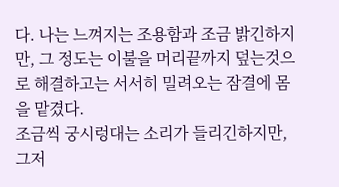다. 나는 느껴지는 조용함과 조금 밝긴하지만, 그 정도는 이불을 머리끝까지 덮는것으로 해결하고는 서서히 밀려오는 잠결에 몸을 맡겼다.
조금씩 궁시렁대는 소리가 들리긴하지만, 그저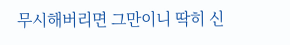무시해버리면 그만이니 딱히 신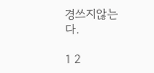경쓰지않는다.

1 2